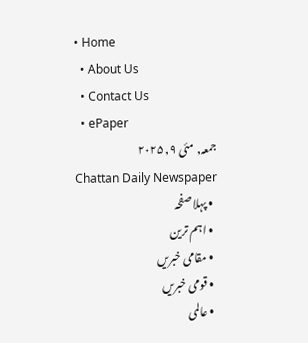• Home
  • About Us
  • Contact Us
  • ePaper
جمعہ, مئی ۹, ۲۰۲۵
Chattan Daily Newspaper
  • پہلا صفحہ
  • اہم ترین
  • مقامی خبریں
  • قومی خبریں
  • عالمی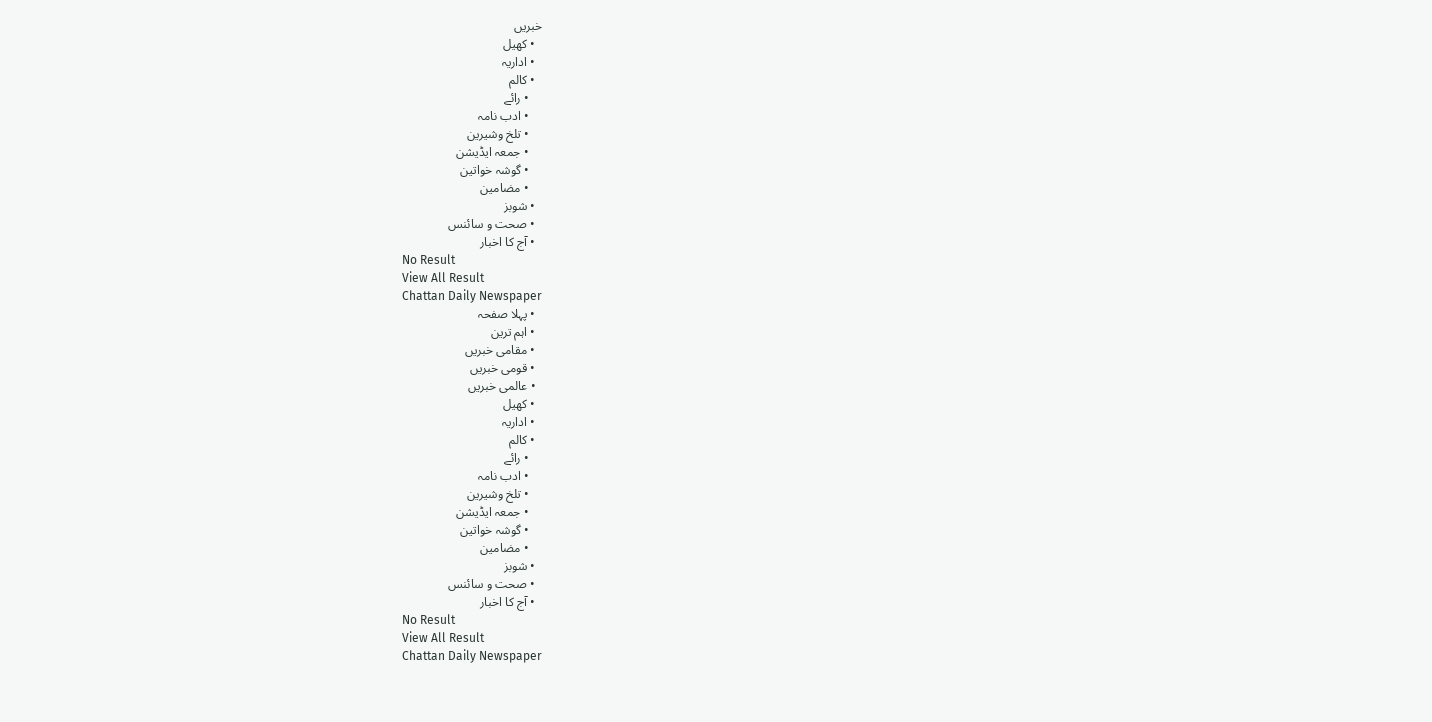خبریں
  • کھیل
  • اداریہ
  • کالم
    • رائے
    • ادب نامہ
    • تلخ وشیرین
    • جمعہ ایڈیشن
    • گوشہ خواتین
    • مضامین
  • شوبز
  • صحت و سائنس
  • آج کا اخبار
No Result
View All Result
Chattan Daily Newspaper
  • پہلا صفحہ
  • اہم ترین
  • مقامی خبریں
  • قومی خبریں
  • عالمی خبریں
  • کھیل
  • اداریہ
  • کالم
    • رائے
    • ادب نامہ
    • تلخ وشیرین
    • جمعہ ایڈیشن
    • گوشہ خواتین
    • مضامین
  • شوبز
  • صحت و سائنس
  • آج کا اخبار
No Result
View All Result
Chattan Daily Newspaper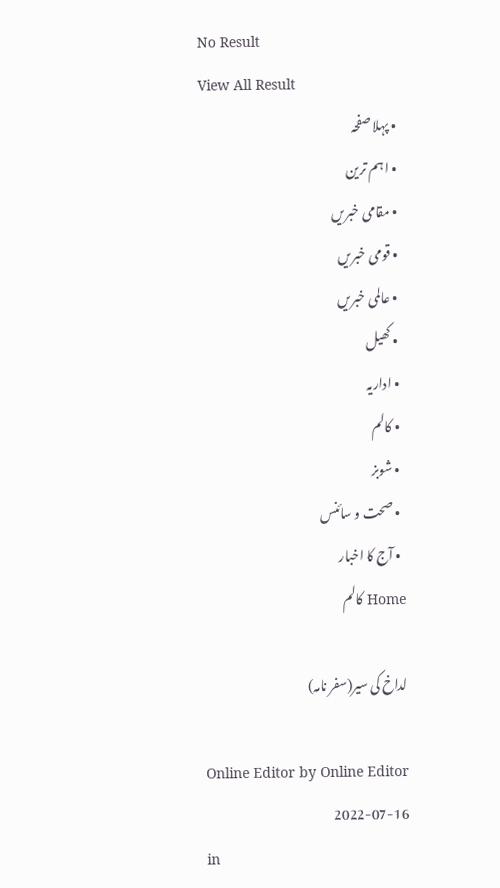No Result
View All Result
  • پہلا صفحہ
  • اہم ترین
  • مقامی خبریں
  • قومی خبریں
  • عالمی خبریں
  • کھیل
  • اداریہ
  • کالم
  • شوبز
  • صحت و سائنس
  • آج کا اخبار
Home کالم

لداخ کی سیر(سفر نامہ)

Online Editor by Online Editor
2022-07-16
in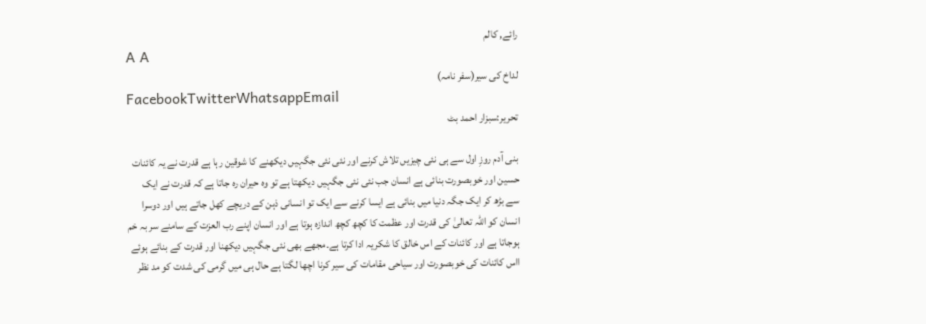رائے, کالم
A A
لداخ کی سیر(سفر نامہ)
FacebookTwitterWhatsappEmail
تحریر:سبزار احمد بٹ

بنی آدم روزِ اول سے ہی نئی چیزیں تلاش کرنے اور نئی نئی جگہیں دیکھنے کا شوقین رہا ہے قدرت نے یہ کائنات حسین اور خوبصورت بنائی ہے انسان جب نئی نئی جگہیں دیکھتا ہے تو وہ حیران رہ جاتا ہے کہ قدرت نے ایک سے بڑھ کر ایک جگہ دنیا میں بنائی ہے ایسا کرنے سے ایک تو انسانی ذہن کے دریچے کھل جاتے ہیں اور دوسرا انسان کو اللہ تعالیٰ کی قدرت اور عظمت کا کچھ کچھ اندازہ ہوتا ہے اور انسان اپنے رب العزت کے سامنے سر بہ خم ہوجاتا ہے اور کائنات کے اس خالق کا شکریہ ادا کرتا ہے۔مجھے بھی نئی جگہیں دیکھنا اور قدرت کے بنائے ہوئے ااس کائنات کی خوبصورت اور سیاحی مقامات کی سیر کرنا اچھا لگتا ہے حال ہی میں گرمی کی شدت کو مد نظر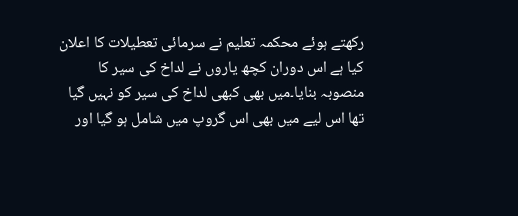رکھتے ہوئے محکمہ تعلیم نے سرمائی تعطیلات کا اعلان کیا ہے اس دوران کچھ یاروں نے لداخ کی سیر کا منصوبہ بنایا۔میں بھی کبھی لداخ کی سیر کو نہیں گیا تھا اس لیے میں بھی اس گروپ میں شامل ہو گیا اور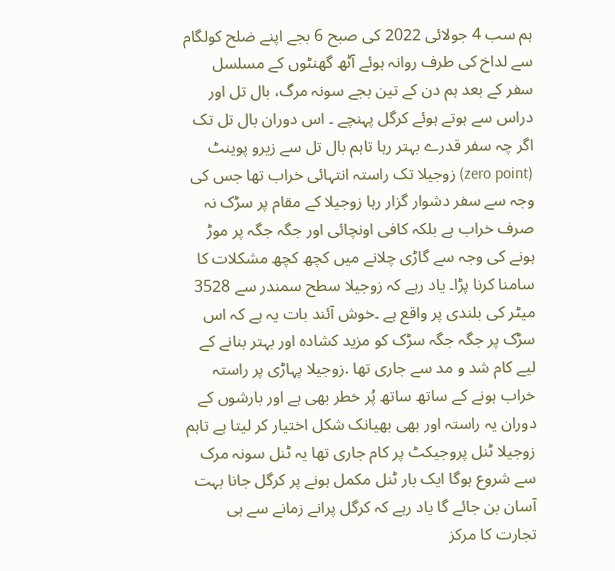ہم سب 4 جولائی 2022 کی صبح 6 بجے اپنے ضلح کولگام سے لداخ کی طرف روانہ ہوئے آٹھ گھنٹوں کے مسلسل سفر کے بعد ہم دن کے تین بجے سونہ مرگ، بال تل اور دراس سے ہوتے ہوئے کرگل پہنچے ۔ اس دوران بال تل تک اگر چہ سفر قدرے بہتر رہا تاہم بال تل سے زیرو پوینٹ (zero point) زوجیلا تک راستہ انتہائی خراب تھا جس کی وجہ سے سفر دشوار گزار رہا زوجیلا کے مقام پر سڑک نہ صرف خراب ہے بلکہ کافی اونچائی اور جگہ جگہ پر موڑ ہونے کی وجہ سے گاڑی چلانے میں کچھ کچھ مشکلات کا سامنا کرنا پڑا۔ یاد رہے کہ زوجیلا سطح سمندر سے 3528 میٹر کی بلندی پر واقع ہے ۔خوش آئند بات یہ ہے کہ اس سڑک پر جگہ جگہ سڑک کو مزید کشادہ اور بہتر بنانے کے لیے کام شد و مد سے جاری تھا .زوجیلا پہاڑی پر راستہ خراب ہونے کے ساتھ ساتھ پُر خطر بھی ہے اور بارشوں کے دوران یہ راستہ اور بھی بھیانک شکل اختیار کر لیتا ہے تاہم زوجیلا ٹنل پروجیکٹ پر کام جاری تھا یہ ٹنل سونہ مرک سے شروع ہوگا ایک بار ٹنل مکمل ہونے پر کرگل جانا بہت آسان بن جائے گا یاد رہے کہ کرگل پرانے زمانے سے ہی تجارت کا مرکز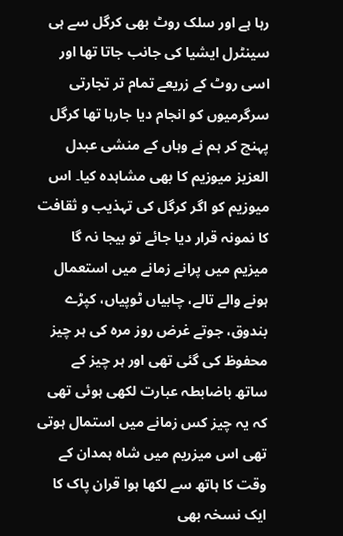رہا ہے اور سلک روٹ بھی کرگل سے ہی سینٹرل ایشیا کی جانب جاتا تھا اور اسی روٹ کے زریعے تمام تر تجارتی سرگرمیوں کو انجام دیا جارہا تھا کرگل پہنچ کر ہم نے وہاں کے منشی عبدل العزیز میوزیم کا بھی مشاہدہ کیا۔ اس میوزیم کو اگر کرگل کی تہذیب و ثقافت کا نمونہ قرار دیا جائے تو بیجا نہ گا میزیم میں پرانے زمانے میں استعمال ہونے والے تالے، چابیاں ٹوپیاں، کپڑے بندوق، جوتے غرض روز مرہ کی ہر چیز محفوظ کی گئی تھی اور ہر چیز کے ساتھ باضابطہ عبارت لکھی ہوئی تھی کہ یہ چیز کس زمانے میں استمال ہوتی تھی اس میزریم میں شاہ ہمدان کے وقت کا ہاتھ سے لکھا ہوا قران پاک کا ایک نسخہ بھی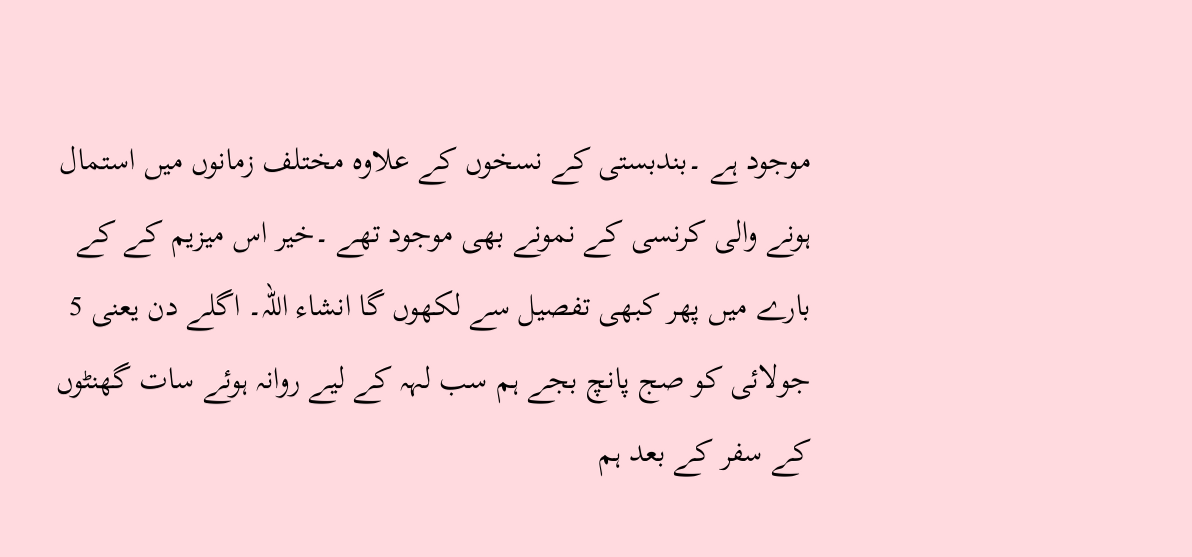موجود ہے ۔بندبستی کے نسخوں کے علاوہ مختلف زمانوں میں استمال ہونے والی کرنسی کے نمونے بھی موجود تھے ۔خیر اس میزیم کے کے بارے میں پھر کبھی تفصیل سے لکھوں گا انشاء اللہ۔ اگلے دن یعنی 5 جولائی کو صج پانچ بجے ہم سب لہہ کے لیے روانہ ہوئے سات گھنٹوں کے سفر کے بعد ہم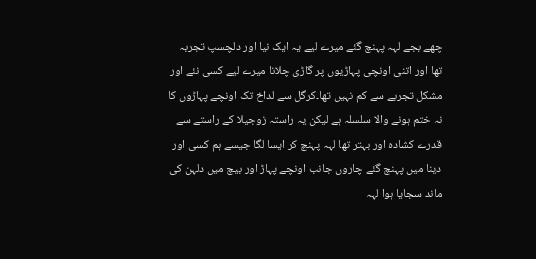چھے بجے لہہ پہنچ گئے میرے لیے یہ ایک نیا اور دلچسپ تجربہ تھا اور اتنی اونچی پہاڑیوں پر گاڑی چلانا میرے لیے کسی نئے اور مشکل تجربے سے کم نہیں تھا۔کرگل سے لداخ تک اونچے پہاڑوں کا نہ ختم ہونے والا سلسلہ ہے لیکن یہ راستہ زوجیلا کے راستے سے قدرے کشادہ اور بہتر تھا لہہ پہنچ کر ایسا لگا جیسے ہم کسی اور دینا میں پہنچ گئے چاروں جانب اونچے پہاڑ اور بیچ میں دلہن کی ماند سجایا ہوا لہہ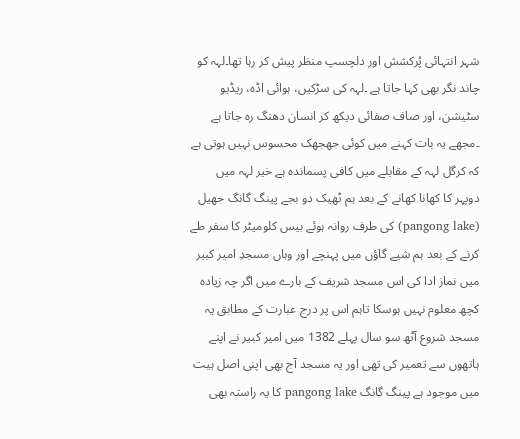شہر انتہائی پُرکشش اور دلچسپ منظر پیش کر رہا تھا۔لہہ کو چاند نگر بھی کہا جاتا ہے ۔لہہ کی سڑکیں، ہوائی اڈہ، ریڈیو سٹیشن، اور صاف صفائی دیکھ کر انسان دھنگ رہ جاتا ہے ۔مجھے یہ بات کہنے میں کوئی جھجھک محسوس نہیں ہوتی ہے کہ کرگل لہہ کے مقابلے میں کافی پسماندہ ہے خیر لہہ میں دوپہر کا کھانا کھانے کے بعد ہم ٹھیک دو بجے پینگ گانگ جھیل (pangong lake) کی طرف روانہ ہوئے بیس کلومیٹر کا سفر طے کرنے کے بعد ہم شیے گاؤں میں پہنچے اور وہاں مسجدِ امیر کبیر میں نماز ادا کی اس مسجد شریف کے بارے میں اگر چہ زیادہ کچھ معلوم نہیں ہوسکا تاہم اس پر درج عبارت کے مطابق یہ مسجد شروع آٹھ سو سال پہلے 1382 میں امیر کبیر نے اپنے ہاتھوں سے تعمیر کی تھی اور یہ مسجد آج بھی اپنی اصل ہیت میں موجود ہے پینگ گانگ pangong lake کا یہ راستہ بھی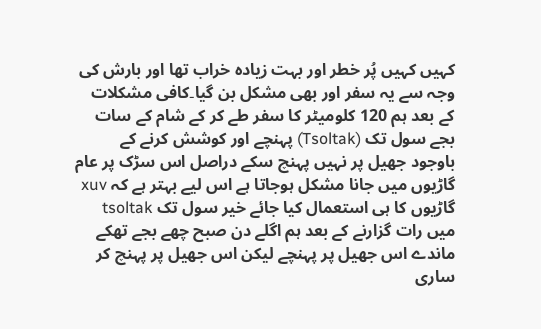کہیں کہیں پُر خطر اور بہت زیادہ خراب تھا اور بارش کی وجہ سے یہ سفر اور بھی مشکل بن گیا۔کافی مشکلات کے بعد ہم 120 کلومیٹر کا سفر طے کر کے شام کے سات بجے سول تک (Tsoltak) پہنچے اور کوشش کرنے کے باوجود جھیل پر نہیں پہنچ سکے دراصل اس سڑک پر عام گاڑیوں میں جانا مشکل ہوجاتا ہے اس لیے بہتر ہے کہ xuv گاڑیوں کا ہی استعمال کیا جائے خیر سول تک tsoltak میں رات گزارنے کے بعد ہم اگلے دن صبح چھے بجے تھکے ماندے اس جھیل پر پہنچے لیکن اس جھیل پر پہنچ کر ساری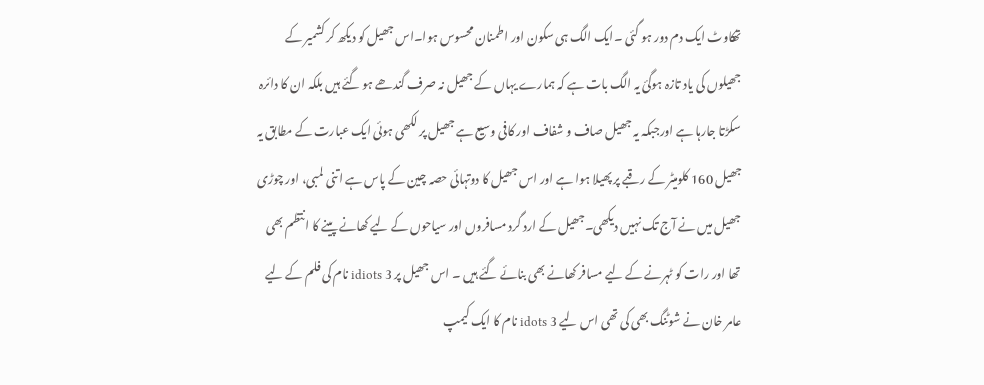تھکاوٹ ایک دم دور ہو گئی ۔ایک الگ ہی سکون اور اطمنان محسوس ہوا۔اس جھیل کو دیکھ کر کشمیر کے جھیلوں کی یاد تازہ ہوگئ یہ الگ بات ہے کہ ہمارے یہاں کے جھیل نہ صرف گندھے ہو گئے ہیں بلکہ ان کا دائرہ سکڑتا جارہا ہے اورجبکہ یہ جھیل صاف و شفاف اور کافی وسیع ہے جھیل پر لکھی ہوئی ایک عبارت کے مطابق یہ جھیل 160 کلومیٹر کے رقبے پر پھیلا ہوا ہے اور اس جھیل کا دوتہائی حصہ چین کے پاس ہے اتنی لمبی، اور چوڑی جھیل میں نے آج تک نہیں دیکھی۔جھیل کے ارد گرد مسافروں اور سیاحوں کے لیے کھانے پینے کا انتظم بھی تھا اور رات کو ٹہرنے کے لیے مسافر کھانے بھی بنائے گئے ہیں ۔ اس جھیل پر 3 idiots نام کی فلم کے لیے عامر خان نے شوٹنگ بھی کی تھی اس لیے 3 idots نام کا ایک کیمپ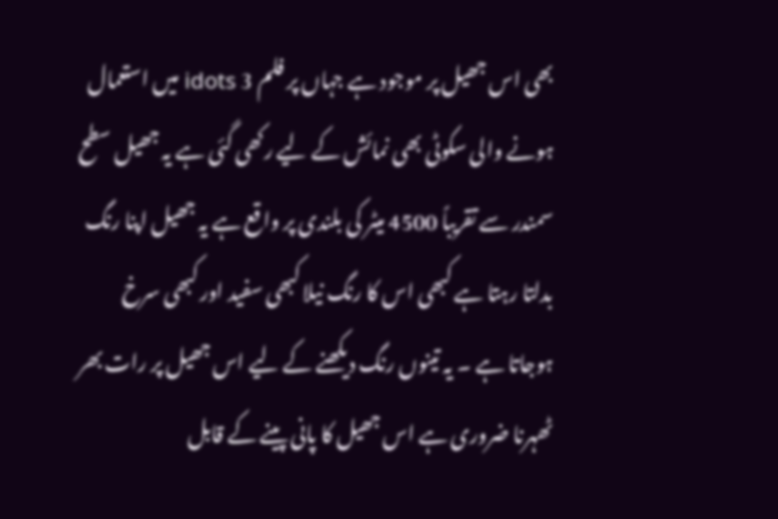بھی اس جھیل پر موجود ہے جہاں پر فلم 3 idots میں استعمال ہونے والی سکوٹی بھی نمائش کے لیے رکھی گئی ہے یہ جھیل سطح سمندر سے تقریباً 4500 میٹر کی بلندی پر واقع ہے یہ جھیل اپنا رنگ بدلتا رہتا ہے کبھی اس کا رنگ نیلا کبھی سفید اور کبھی سرخ ہوجاتا ہے ۔ یہ تینوں رنگ دیکھنے کے لیے اس جھیل پر رات بھر ٹھہرنا ضروری ہے اس جھیل کا پانی پینے کے قابل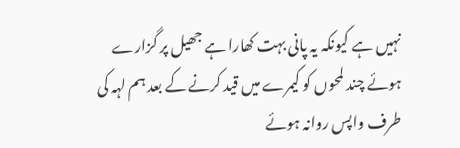نہیں ہے کیونکہ یہ پانی بہت کھارا ہے جھیل پر گزارے ہوئے چند لمحوں کو کیمرے میں قید کرنے کے بعد ہم لہہ کی طرف واپس روانہ ہوئے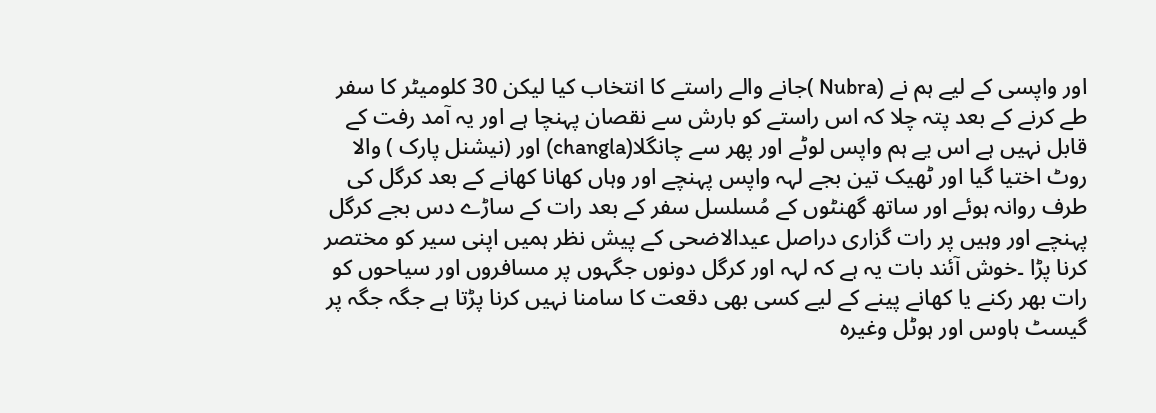اور واپسی کے لیے ہم نے (Nubra )جانے والے راستے کا انتخاب کیا لیکن 30 کلومیٹر کا سفر طے کرنے کے بعد پتہ چلا کہ اس راستے کو بارش سے نقصان پہنچا ہے اور یہ آمد رفت کے قابل نہیں ہے اس یے ہم واپس لوٹے اور پھر سے چانگلا(changla) اور (نیشنل پارک ) والا روٹ اختیا گیا اور ٹھیک تین بجے لہہ واپس پہنچے اور وہاں کھانا کھانے کے بعد کرگل کی طرف روانہ ہوئے اور ساتھ گھنٹوں کے مُسلسل سفر کے بعد رات کے ساڑے دس بجے کرگل پہنچے اور وہیں پر رات گزاری دراصل عیدالاضحی کے پیش نظر ہمیں اپنی سیر کو مختصر کرنا پڑا ۔خوش آئند بات یہ ہے کہ لہہ اور کرگل دونوں جگہوں پر مسافروں اور سیاحوں کو رات بھر رکنے یا کھانے پینے کے لیے کسی بھی دقعت کا سامنا نہیں کرنا پڑتا ہے جگہ جگہ پر گیسٹ ہاوس اور ہوٹل وغیرہ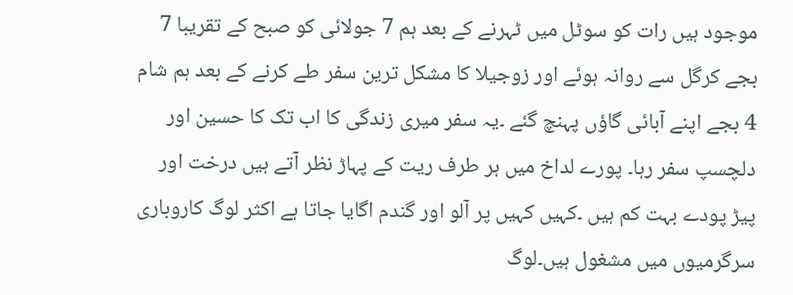موجود ہیں رات کو سوٹل میں ٹہرنے کے بعد ہم 7 جولائی کو صبح کے تقریبا 7 بجے کرگل سے روانہ ہوئے اور زوجیلا کا مشکل ترین سفر طے کرنے کے بعد ہم شام 4 بجے اپنے آبائی گاؤں پہنچ گئے ۔یہ سفر میری زندگی کا اب تک کا حسین اور دلچسپ سفر رہا۔ پورے لداخ میں ہر طرف ریت کے پہاڑ نظر آتے ہیں درخت اور پیڑ پودے بہت کم ہیں ۔کہیں کہیں پر آلو اور گندم اگایا جاتا ہے اکثر لوگ کاروباری سرگرمیوں میں مشغول ہیں۔لوگ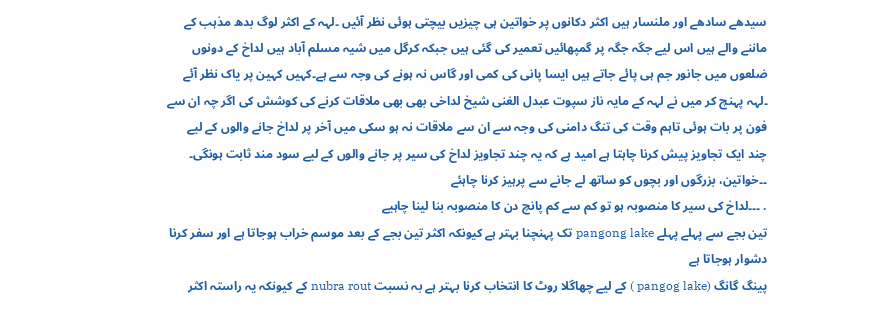سیدھے سادھے اور ملنسار ہیں اکثر دکانوں پر خواتین ہی چیزیں بیچتی ہوئی نظر آئیں ۔لہہ کے اکثر لوگ بدھ مذہب کے ماننے والے ہیں اس لیے جگہ جگہ پر گمپھائیں تعمیر کی گئی ہیں جبکہ کرگل میں شیہ مسلم آباد ہیں لداخ کے دونوں ضلعوں میں جانور جم ہی پائے جاتے ہیں ایسا پانی کی کمی اور گاس نہ ہونے کی وجہ سے ہے۔کہیں کہین پر یاک نظر آئے ۔لہہ پہنچ کر میں نے لہہ کے مایہ ناز سپوت عبدل الغنی شیخ لداخی بھی بھی ملاقات کرنے کی کوشش کی اگر چہ ان سے فون پر بات ہوئی تاہم وقت کی تنگ دامنی کی وجہ سے ان سے ملاقات نہ ہو سکی میں آخر پر لداخ جانے والوں کے لیے چند ایک تجاویز پیش کرنا چاہتا ہے امید ہے کہ یہ چند تجاویز لداخ کی سیر پر جانے والوں کے لیے سود مند ثابت ہونگی۔
۔۔خواتین، بزرگوں اور بچوں کو ساتھ لے جانے سے پرہیز کرنا چاہئے
. ۔۔۔لداخ کی سیر کا منصوبہ ہو تو کم سے کم پانچ دن کا منصوبہ بنا لینا چاہیے
تین بجے سے پہلے پہلے pangong lake تک پہنچنا بہتر ہے کیونکہ اکثر تین بجے کے بعد موسم خراب ہوجاتا ہے اور سفر کرنا دشوار ہوجاتا ہے
پینگ گانگ (pangog lake ) کے لیے چھاگلا روٹ کا انتخاب کرنا بہتر ہے بہ نسبت nubra rout کے کیونکہ یہ راستہ اکثر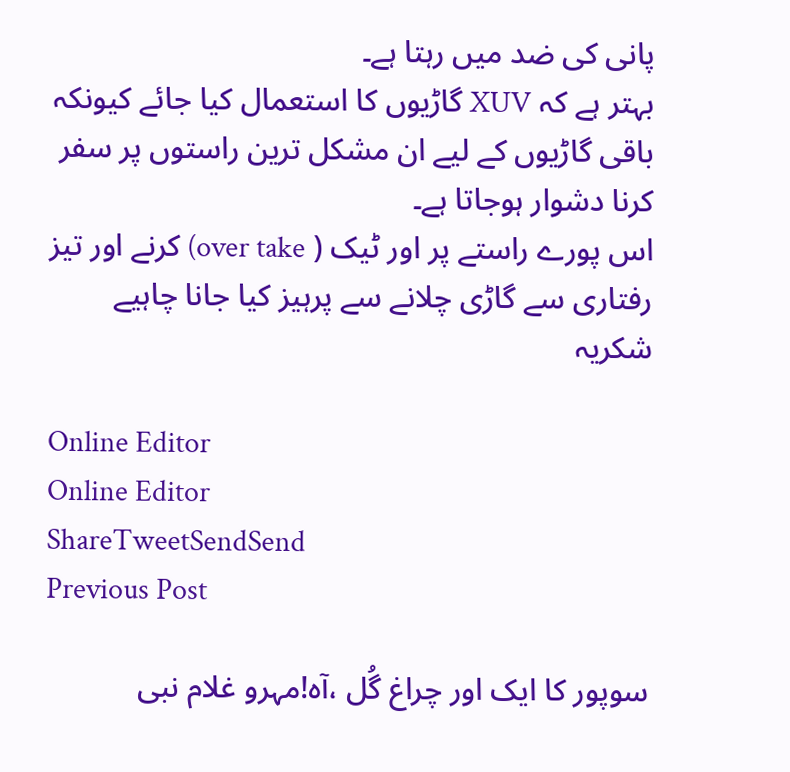پانی کی ضد میں رہتا ہے۔
بہتر ہے کہ XUV گاڑیوں کا استعمال کیا جائے کیونکہ باقی گاڑیوں کے لیے ان مشکل ترین راستوں پر سفر کرنا دشوار ہوجاتا ہے۔
اس پورے راستے پر اور ٹیک ( over take) کرنے اور تیز رفتاری سے گاڑی چلانے سے پرہیز کیا جانا چاہیے شکریہ

Online Editor
Online Editor
ShareTweetSendSend
Previous Post

سوپور کا ایک اور چراغ گُل ،آہ!مہرو غلام نبی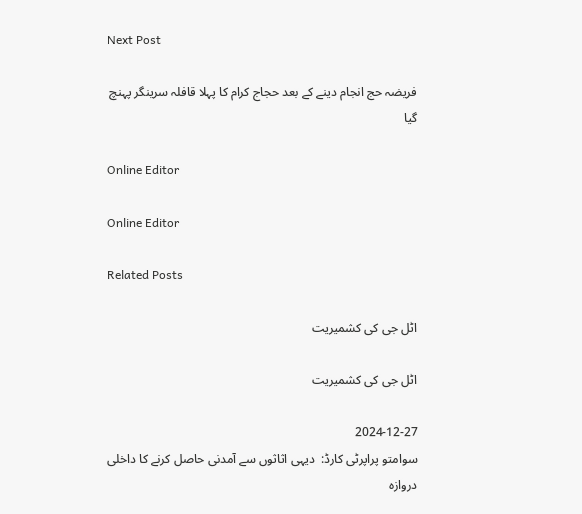Next Post

فریضہ حج انجام دینے کے بعد حجاج کرام کا پہلا قافلہ سرینگر پہنچ گیا

Online Editor

Online Editor

Related Posts

اٹل جی کی کشمیریت

اٹل جی کی کشمیریت

2024-12-27
سوامتو پراپرٹی کارڈ:  دیہی اثاثوں سے آمدنی حاصل کرنے کا داخلی دروازہ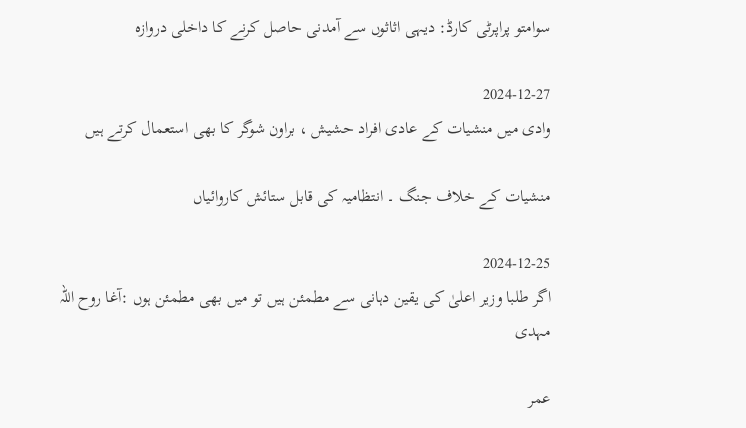سوامتو پراپرٹی کارڈ: دیہی اثاثوں سے آمدنی حاصل کرنے کا داخلی دروازہ

2024-12-27
وادی میں منشیات کے عادی افراد حشیش ، براون شوگر کا بھی استعمال کرتے ہیں

منشیات کے خلاف جنگ ۔‌ انتظامیہ کی قابل ستائش کاروائیاں

2024-12-25
اگر طلبا وزیر اعلیٰ کی یقین دہانی سے مطمئن ہیں تو میں بھی مطمئن ہوں :آغا روح اللہ مہدی

عمر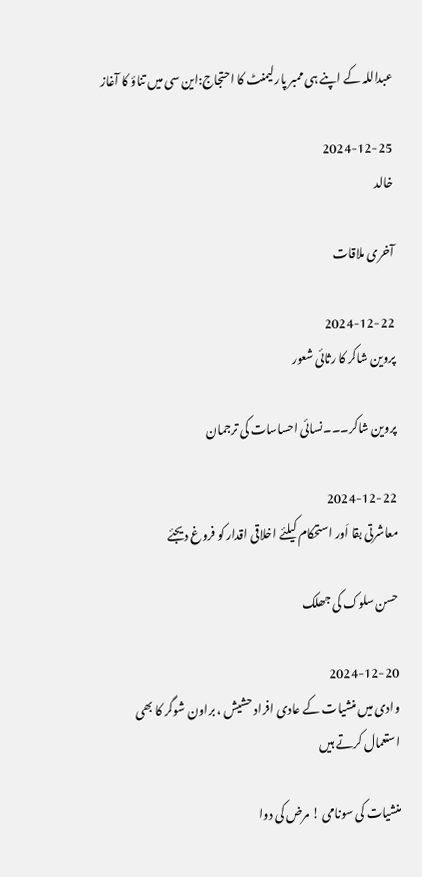عبداللہ کے اپنے ہی ممبر پارلیمنٹ کا احتجاج:این سی میں تناؤ کا آغاز

2024-12-25
خالد

آخری ملاقات

2024-12-22
پروین شاکر کا رثائی شعور

پروین شاکر۔۔۔نسائی احساسات کی ترجمان

2024-12-22
معاشرتی بقا اَور استحکام کیلئے اخلاقی اقدار کو فروغ دیجئے

حسن سلوک کی جھلک

2024-12-20
وادی میں منشیات کے عادی افراد حشیش ، براون شوگر کا بھی استعمال کرتے ہیں

منشیات کی سونامی ! مرض کی دوا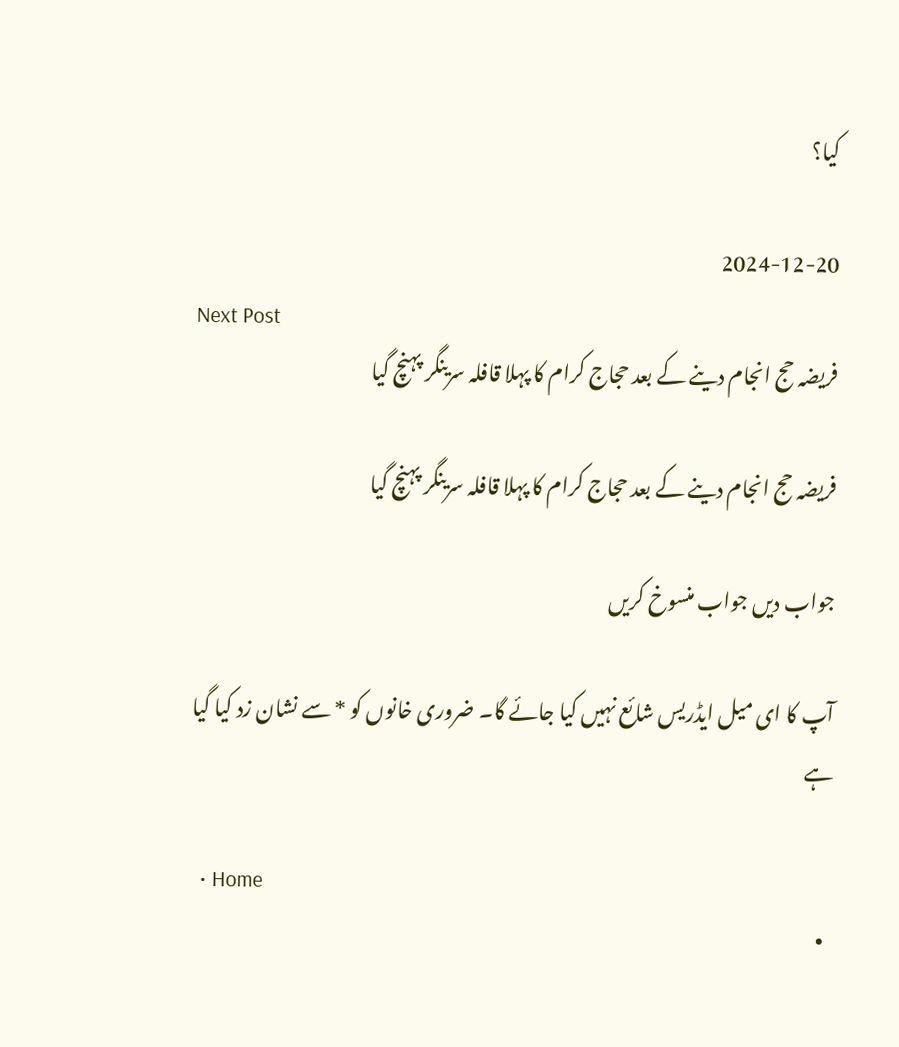کیا؟

2024-12-20
Next Post
فریضہ حج انجام دینے کے بعد حجاج کرام کا پہلا قافلہ سرینگر پہنچ گیا

فریضہ حج انجام دینے کے بعد حجاج کرام کا پہلا قافلہ سرینگر پہنچ گیا

جواب دیں جواب منسوخ کریں

آپ کا ای میل ایڈریس شائع نہیں کیا جائے گا۔ ضروری خانوں کو * سے نشان زد کیا گیا ہے

  • Home
  •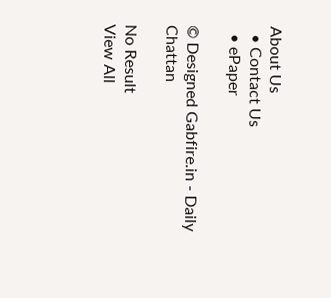About Us
  • Contact Us
  • ePaper

© Designed Gabfire.in - Daily Chattan

No Result
View All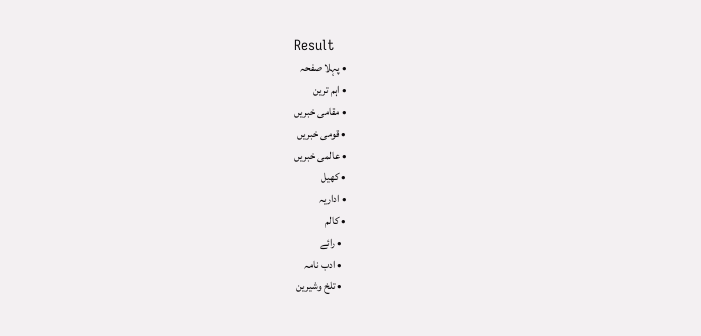Result
  • پہلا صفحہ
  • اہم ترین
  • مقامی خبریں
  • قومی خبریں
  • عالمی خبریں
  • کھیل
  • اداریہ
  • کالم
    • رائے
    • ادب نامہ
    • تلخ وشیرین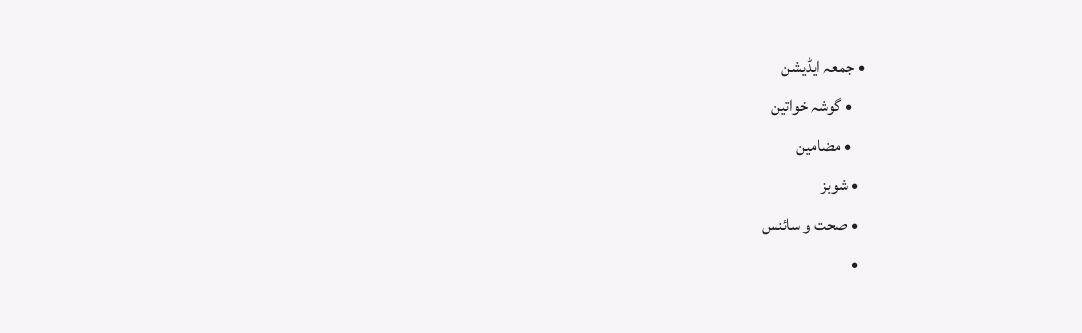• جمعہ ایڈیشن
    • گوشہ خواتین
    • مضامین
  • شوبز
  • صحت و سائنس
  •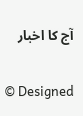آج کا اخبار

© Designed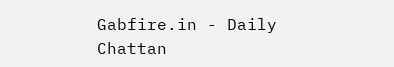Gabfire.in - Daily Chattan